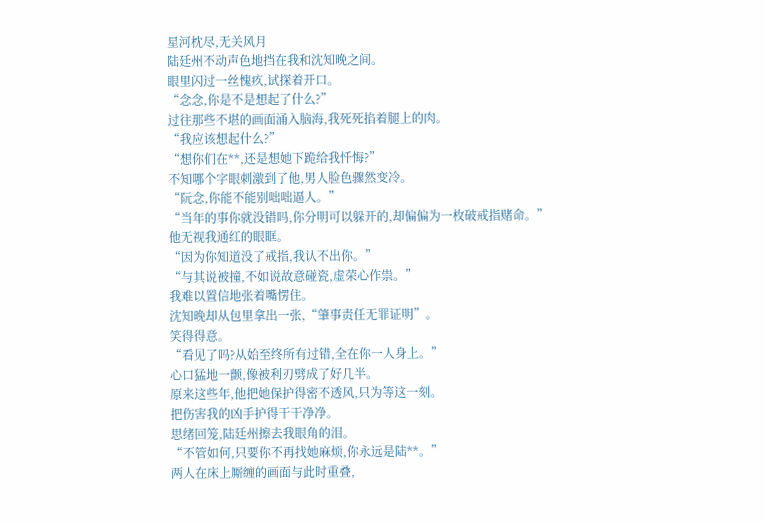星河枕尽,无关风月
陆廷州不动声色地挡在我和沈知晚之间。
眼里闪过一丝愧疚,试探着开口。
“念念,你是不是想起了什么?”
过往那些不堪的画面涌入脑海,我死死掐着腿上的肉。
“我应该想起什么?”
“想你们在**,还是想她下跪给我忏悔?”
不知哪个字眼刺激到了他,男人脸色骤然变冷。
“阮念,你能不能别咄咄逼人。”
“当年的事你就没错吗,你分明可以躲开的,却偏偏为一枚破戒指赌命。”
他无视我通红的眼眶。
“因为你知道没了戒指,我认不出你。”
“与其说被撞,不如说故意碰瓷,虚荣心作祟。”
我难以置信地张着嘴愣住。
沈知晚却从包里拿出一张,“肇事责任无罪证明”。
笑得得意。
“看见了吗?从始至终所有过错,全在你一人身上。”
心口猛地一颤,像被利刃劈成了好几半。
原来这些年,他把她保护得密不透风,只为等这一刻。
把伤害我的凶手护得干干净净。
思绪回笼,陆廷州擦去我眼角的泪。
“不管如何,只要你不再找她麻烦,你永远是陆**。”
两人在床上厮缠的画面与此时重叠,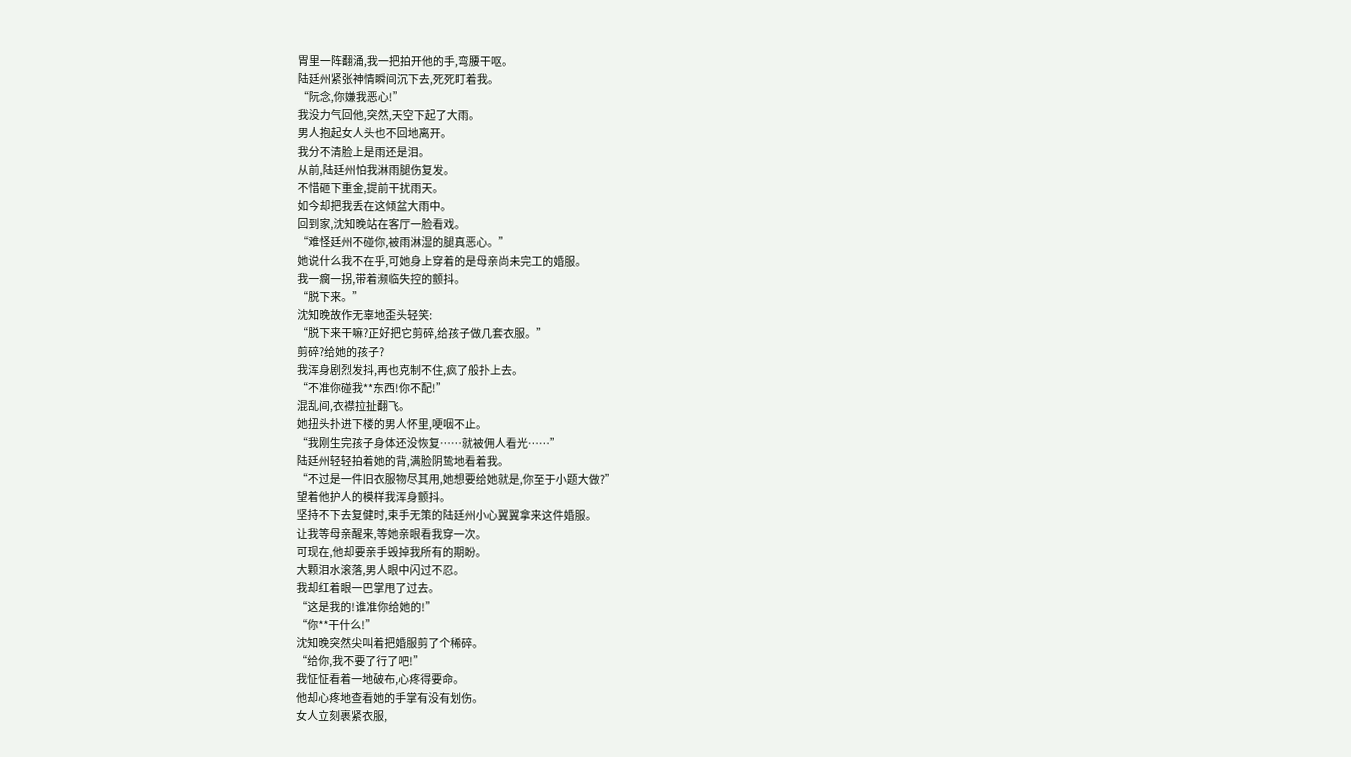胃里一阵翻涌,我一把拍开他的手,弯腰干呕。
陆廷州紧张神情瞬间沉下去,死死盯着我。
“阮念,你嫌我恶心!”
我没力气回他,突然,天空下起了大雨。
男人抱起女人头也不回地离开。
我分不清脸上是雨还是泪。
从前,陆廷州怕我淋雨腿伤复发。
不惜砸下重金,提前干扰雨天。
如今却把我丢在这倾盆大雨中。
回到家,沈知晚站在客厅一脸看戏。
“难怪廷州不碰你,被雨淋湿的腿真恶心。”
她说什么我不在乎,可她身上穿着的是母亲尚未完工的婚服。
我一瘸一拐,带着濒临失控的颤抖。
“脱下来。”
沈知晚故作无辜地歪头轻笑:
“脱下来干嘛?正好把它剪碎,给孩子做几套衣服。”
剪碎?给她的孩子?
我浑身剧烈发抖,再也克制不住,疯了般扑上去。
“不准你碰我**东西!你不配!”
混乱间,衣襟拉扯翻飞。
她扭头扑进下楼的男人怀里,哽咽不止。
“我刚生完孩子身体还没恢复……就被佣人看光……”
陆廷州轻轻拍着她的背,满脸阴鸷地看着我。
“不过是一件旧衣服物尽其用,她想要给她就是,你至于小题大做?”
望着他护人的模样我浑身颤抖。
坚持不下去复健时,束手无策的陆廷州小心翼翼拿来这件婚服。
让我等母亲醒来,等她亲眼看我穿一次。
可现在,他却要亲手毁掉我所有的期盼。
大颗泪水滚落,男人眼中闪过不忍。
我却红着眼一巴掌甩了过去。
“这是我的!谁准你给她的!”
“你**干什么!”
沈知晚突然尖叫着把婚服剪了个稀碎。
“给你,我不要了行了吧!”
我怔怔看着一地破布,心疼得要命。
他却心疼地查看她的手掌有没有划伤。
女人立刻裹紧衣服,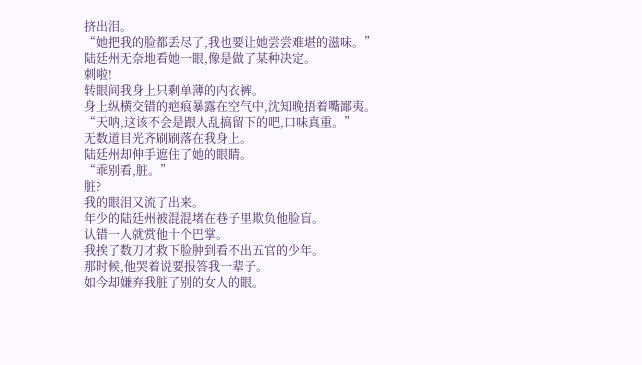挤出泪。
“她把我的脸都丢尽了,我也要让她尝尝难堪的滋味。”
陆廷州无奈地看她一眼,像是做了某种决定。
刺啦!
转眼间我身上只剩单薄的内衣裤。
身上纵横交错的疤痕暴露在空气中,沈知晚捂着嘴鄙夷。
“天呐,这该不会是跟人乱搞留下的吧,口味真重。”
无数道目光齐刷刷落在我身上。
陆廷州却伸手遮住了她的眼睛。
“乖别看,脏。”
脏?
我的眼泪又流了出来。
年少的陆廷州被混混堵在巷子里欺负他脸盲。
认错一人就赏他十个巴掌。
我挨了数刀才救下脸肿到看不出五官的少年。
那时候,他哭着说要报答我一辈子。
如今却嫌弃我脏了别的女人的眼。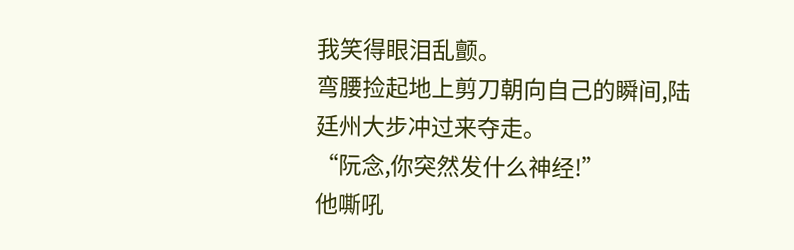我笑得眼泪乱颤。
弯腰捡起地上剪刀朝向自己的瞬间,陆廷州大步冲过来夺走。
“阮念,你突然发什么神经!”
他嘶吼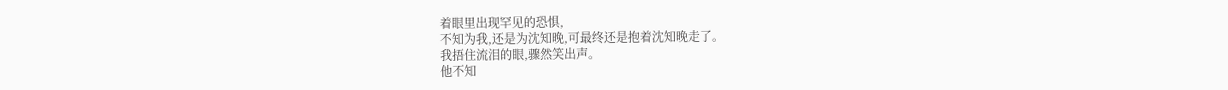着眼里出现罕见的恐惧,
不知为我,还是为沈知晚,可最终还是抱着沈知晚走了。
我捂住流泪的眼,骤然笑出声。
他不知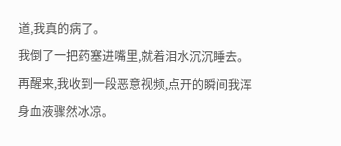道,我真的病了。
我倒了一把药塞进嘴里,就着泪水沉沉睡去。
再醒来,我收到一段恶意视频,点开的瞬间我浑身血液骤然冰凉。